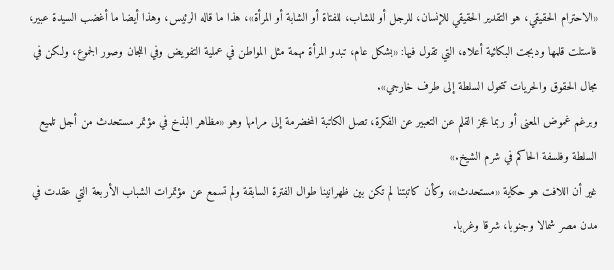«الاحترام الحقيقي، هو التقدير الحقيقي للإنسان، للرجل أو للشاب، للفتاة أو الشابة أو المرأة»، هذا ما قاله الرئيس، وهذا أيضا ما أغضب السيدة عبير، فاستلت قلمها ودبجت البكائية أعلاه، التي تقول فيها: «بشكل عام، تبدو المرأة مهمة مثل المواطن في عملية التفويض وفي اللجان وصور الجموع، ولكن في مجال الحقوق والحريات تتحول السلطة إلى طرف خارجي».
وبرغم غموض المعنى أو ربما عجز القلم عن التعبير عن الفكرة، تصل الكاتبة المخضرمة إلى مرامها وهو «مظاهر البذخ في مؤتمر مستحدث من أجل تلميع السلطة وفلسفة الحاكم في شرم الشيخ.»
غير أن اللافت هو حكاية «مستحدث»، وكأن كاتبتنا لم تكن بين ظهرانينا طوال الفترة السابقة ولم تسمع عن مؤتمرات الشباب الأربعة التي عقدت في مدن مصر شمالا وجنوبا، شرقا وغربا.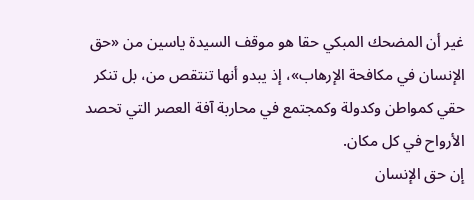غير أن المضحك المبكي حقا هو موقف السيدة ياسين من «حق الإنسان في مكافحة الإرهاب»، إذ يبدو أنها تنتقص من، بل تنكر حقي كمواطن وكدولة وكمجتمع في محاربة آفة العصر التي تحصد الأرواح في كل مكان.
إن حق الإنسان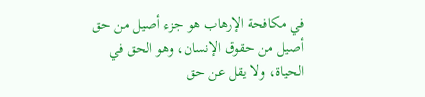في مكافحة الإرهاب هو جزء أصيل من حق أصيل من حقوق الإنسان، وهو الحق في الحياة، ولا يقل عن حق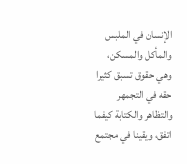الإنسان في الملبس والمأكل والمسكن، وهي حقوق تسبق كثيرا حقه في التجمهر والتظاهر والكتابة كيفما اتفق، ويقينا في مجتمع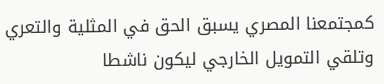كمجتمعنا المصري يسبق الحق في المثلية والتعري وتلقي التمويل الخارجي ليكون ناشطا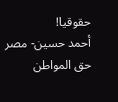حقوقيا!
أحمد حسين- مصر
حق المواطن